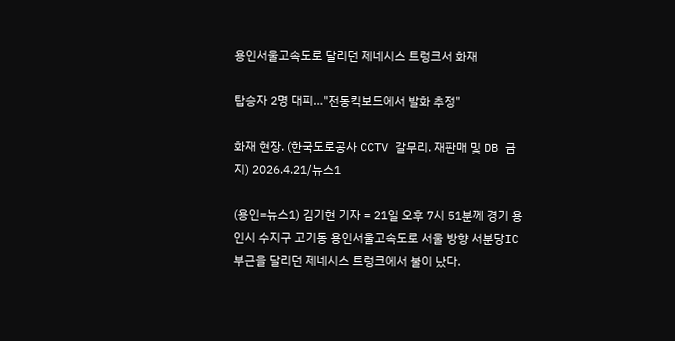용인서울고속도로 달리던 제네시스 트렁크서 화재

탑승자 2명 대피…"전동킥보드에서 발화 추정"

화재 현장. (한국도로공사 CCTV 갈무리. 재판매 및 DB 금지) 2026.4.21/뉴스1

(용인=뉴스1) 김기현 기자 = 21일 오후 7시 51분께 경기 용인시 수지구 고기동 용인서울고속도로 서울 방향 서분당IC 부근을 달리던 제네시스 트렁크에서 불이 났다.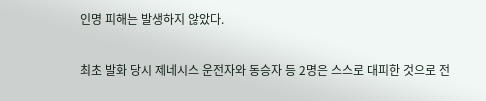인명 피해는 발생하지 않았다.

최초 발화 당시 제네시스 운전자와 동승자 등 2명은 스스로 대피한 것으로 전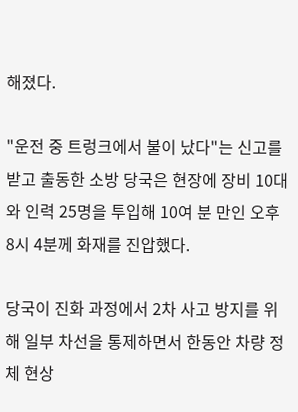해졌다.

"운전 중 트렁크에서 불이 났다"는 신고를 받고 출동한 소방 당국은 현장에 장비 10대와 인력 25명을 투입해 10여 분 만인 오후 8시 4분께 화재를 진압했다.

당국이 진화 과정에서 2차 사고 방지를 위해 일부 차선을 통제하면서 한동안 차량 정체 현상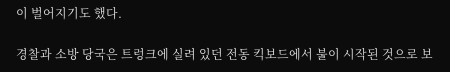이 벌어지기도 했다.

경찰과 소방 당국은 트렁크에 실려 있던 전동 킥보드에서 불이 시작된 것으로 보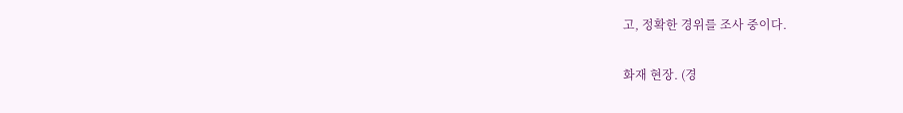고, 정확한 경위를 조사 중이다.

화재 현장. (경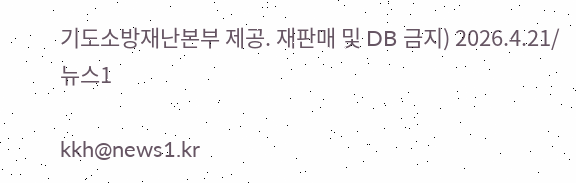기도소방재난본부 제공. 재판매 및 DB 금지) 2026.4.21/뉴스1

kkh@news1.kr